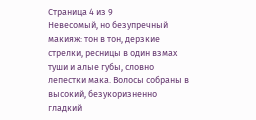Страница 4 из 9
Невесомый, но безупречный макияж: тон в тон, дерзкие стрелки, ресницы в один взмах туши и алые губы, словно лепестки мака. Волосы собраны в высокий, безукоризненно гладкий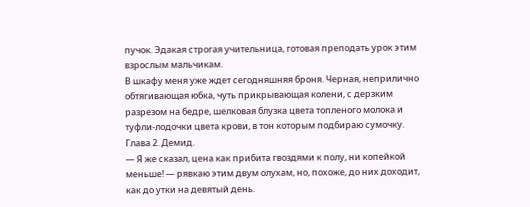пучок. Эдакая строгая учительница, готовая преподать урок этим взрослым мальчикам.
В шкафу меня уже ждет сегодняшняя броня. Черная, неприлично обтягивающая юбка, чуть прикрывающая колени, с дерзким разрезом на бедре, шелковая блузка цвета топленого молока и туфли-лодочки цвета крови, в тон которым подбираю сумочку.
Глава 2. Демид.
— Я же сказал, цена как прибита гвоздями к полу, ни копейкой меньше! — рявкаю этим двум олухам, но, похоже, до них доходит, как до утки на девятый день.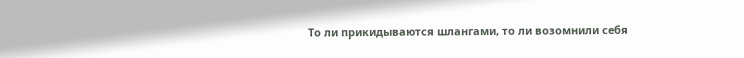То ли прикидываются шлангами, то ли возомнили себя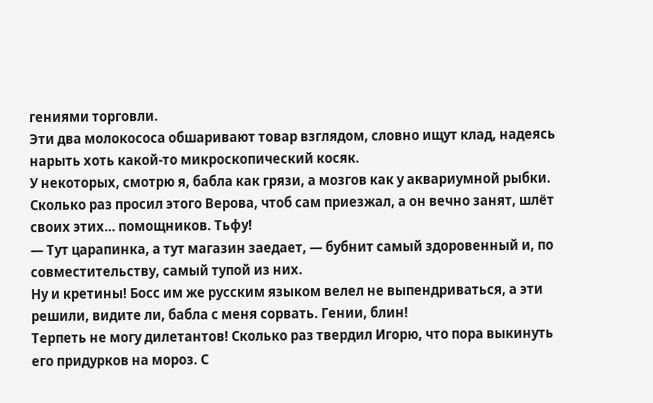гениями торговли.
Эти два молокососа обшаривают товар взглядом, словно ищут клад, надеясь нарыть хоть какой-то микроскопический косяк.
У некоторых, смотрю я, бабла как грязи, а мозгов как у аквариумной рыбки. Сколько раз просил этого Верова, чтоб сам приезжал, а он вечно занят, шлёт своих этих… помощников. Тьфу!
— Тут царапинка, а тут магазин заедает, — бубнит самый здоровенный и, по совместительству, самый тупой из них.
Ну и кретины! Босс им же русским языком велел не выпендриваться, а эти решили, видите ли, бабла с меня сорвать. Гении, блин!
Терпеть не могу дилетантов! Сколько раз твердил Игорю, что пора выкинуть его придурков на мороз. С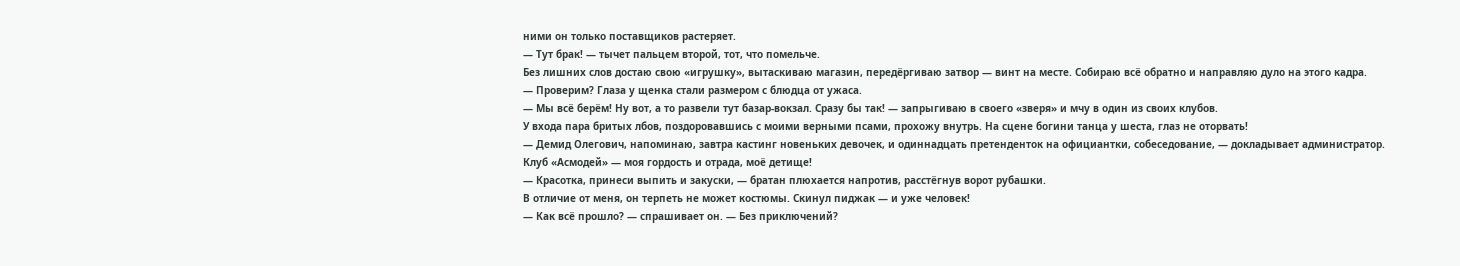ними он только поставщиков растеряет.
— Тут брак! — тычет пальцем второй, тот, что помельче.
Без лишних слов достаю свою «игрушку», вытаскиваю магазин, передёргиваю затвор — винт на месте. Собираю всё обратно и направляю дуло на этого кадра.
— Проверим? Глаза у щенка стали размером с блюдца от ужаса.
— Мы всё берём! Ну вот, а то развели тут базар-вокзал. Сразу бы так! — запрыгиваю в своего «зверя» и мчу в один из своих клубов.
У входа пара бритых лбов, поздоровавшись с моими верными псами, прохожу внутрь. На сцене богини танца у шеста, глаз не оторвать!
— Демид Олегович, напоминаю, завтра кастинг новеньких девочек, и одиннадцать претенденток на официантки, собеседование, — докладывает администратор.
Клуб «Асмодей» — моя гордость и отрада, моё детище!
— Красотка, принеси выпить и закуски, — братан плюхается напротив, расстёгнув ворот рубашки.
В отличие от меня, он терпеть не может костюмы. Скинул пиджак — и уже человек!
— Как всё прошло? — спрашивает он. — Без приключений?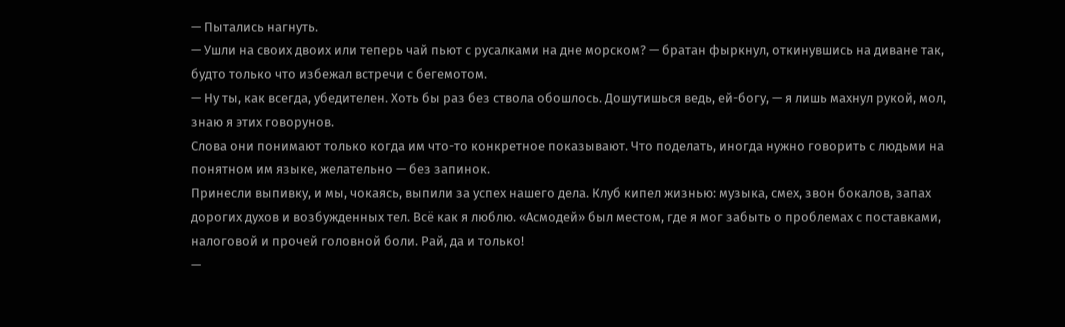— Пытались нагнуть.
— Ушли на своих двоих или теперь чай пьют с русалками на дне морском? — братан фыркнул, откинувшись на диване так, будто только что избежал встречи с бегемотом.
— Ну ты, как всегда, убедителен. Хоть бы раз без ствола обошлось. Дошутишься ведь, ей-богу, — я лишь махнул рукой, мол, знаю я этих говорунов.
Слова они понимают только когда им что-то конкретное показывают. Что поделать, иногда нужно говорить с людьми на понятном им языке, желательно — без запинок.
Принесли выпивку, и мы, чокаясь, выпили за успех нашего дела. Клуб кипел жизнью: музыка, смех, звон бокалов, запах дорогих духов и возбужденных тел. Всё как я люблю. «Асмодей» был местом, где я мог забыть о проблемах с поставками, налоговой и прочей головной боли. Рай, да и только!
—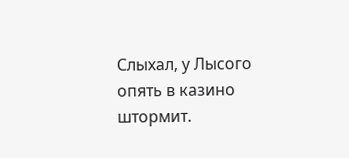Слыхал, у Лысого опять в казино штормит.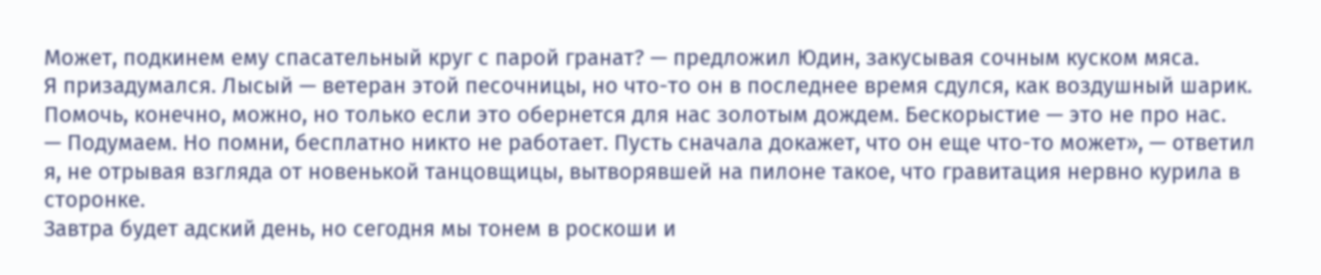Может, подкинем ему спасательный круг с парой гранат? — предложил Юдин, закусывая сочным куском мяса.
Я призадумался. Лысый — ветеран этой песочницы, но что-то он в последнее время сдулся, как воздушный шарик. Помочь, конечно, можно, но только если это обернется для нас золотым дождем. Бескорыстие — это не про нас.
— Подумаем. Но помни, бесплатно никто не работает. Пусть сначала докажет, что он еще что-то может», — ответил я, не отрывая взгляда от новенькой танцовщицы, вытворявшей на пилоне такое, что гравитация нервно курила в сторонке.
Завтра будет адский день, но сегодня мы тонем в роскоши и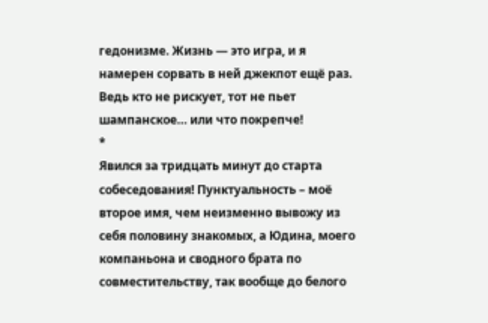гедонизме. Жизнь — это игра, и я намерен сорвать в ней джекпот ещё раз. Ведь кто не рискует, тот не пьет шампанское… или что покрепче!
*
Явился за тридцать минут до старта собеседования! Пунктуальность – моё второе имя, чем неизменно вывожу из себя половину знакомых, а Юдина, моего компаньона и сводного брата по совместительству, так вообще до белого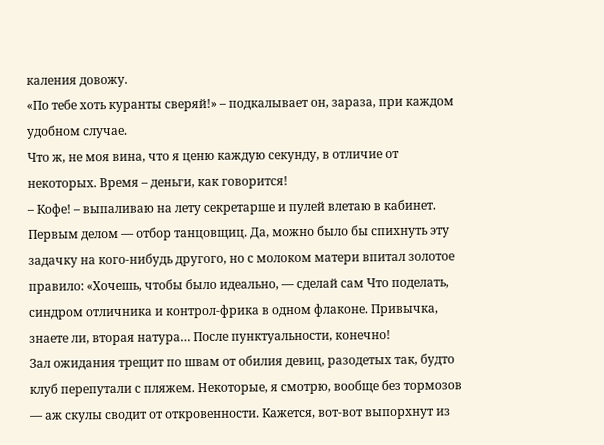каления довожу.
«По тебе хоть куранты сверяй!» – подкалывает он, зараза, при каждом удобном случае.
Что ж, не моя вина, что я ценю каждую секунду, в отличие от некоторых. Время – деньги, как говорится!
– Кофе! – выпаливаю на лету секретарше и пулей влетаю в кабинет.
Первым делом — отбор танцовщиц. Да, можно было бы спихнуть эту задачку на кого-нибудь другого, но с молоком матери впитал золотое правило: «Хочешь, чтобы было идеально, — сделай сам Что поделать, синдром отличника и контрол-фрика в одном флаконе. Привычка, знаете ли, вторая натура… После пунктуальности, конечно!
Зал ожидания трещит по швам от обилия девиц, разодетых так, будто клуб перепутали с пляжем. Некоторые, я смотрю, вообще без тормозов — аж скулы сводит от откровенности. Кажется, вот-вот выпорхнут из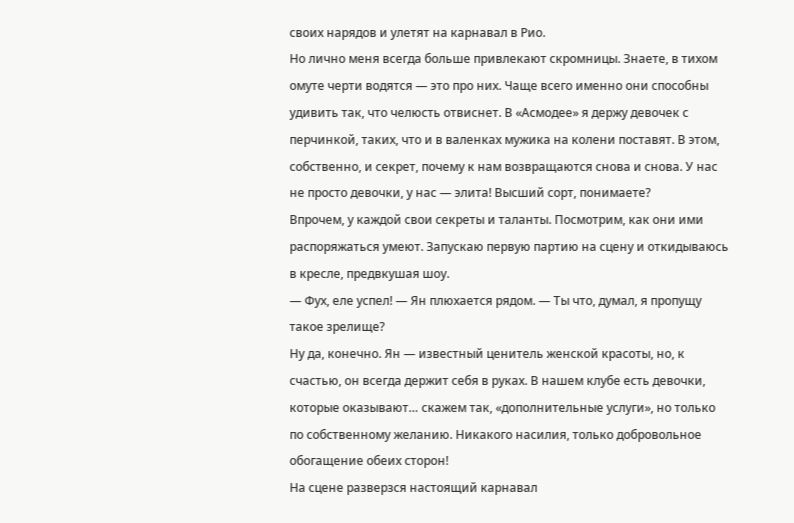своих нарядов и улетят на карнавал в Рио.
Но лично меня всегда больше привлекают скромницы. Знаете, в тихом омуте черти водятся — это про них. Чаще всего именно они способны удивить так, что челюсть отвиснет. В «Асмодее» я держу девочек с перчинкой, таких, что и в валенках мужика на колени поставят. В этом, собственно, и секрет, почему к нам возвращаются снова и снова. У нас не просто девочки, у нас — элита! Высший сорт, понимаете?
Впрочем, у каждой свои секреты и таланты. Посмотрим, как они ими распоряжаться умеют. Запускаю первую партию на сцену и откидываюсь в кресле, предвкушая шоу.
— Фух, еле успел! — Ян плюхается рядом. — Ты что, думал, я пропущу такое зрелище?
Ну да, конечно. Ян — известный ценитель женской красоты, но, к счастью, он всегда держит себя в руках. В нашем клубе есть девочки, которые оказывают… скажем так, «дополнительные услуги», но только по собственному желанию. Никакого насилия, только добровольное обогащение обеих сторон!
На сцене разверзся настоящий карнавал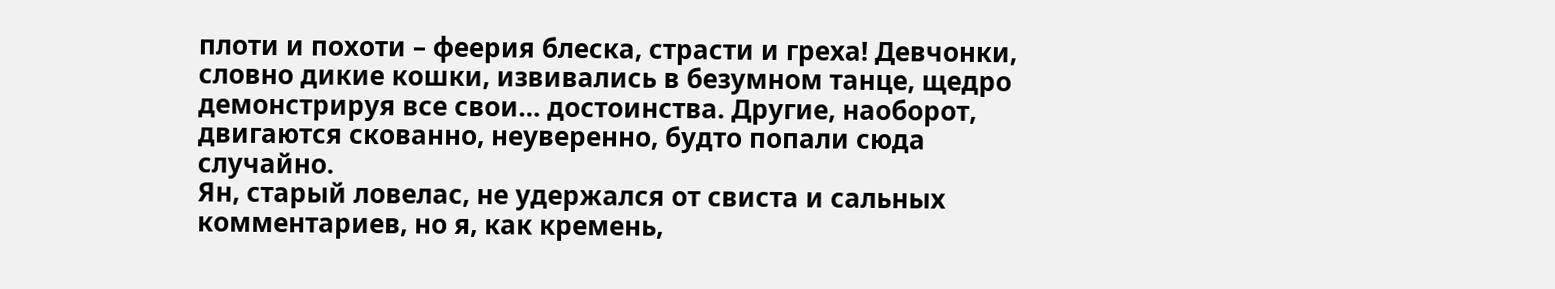плоти и похоти – феерия блеска, страсти и греха! Девчонки, словно дикие кошки, извивались в безумном танце, щедро демонстрируя все свои… достоинства. Другие, наоборот, двигаются скованно, неуверенно, будто попали сюда случайно.
Ян, старый ловелас, не удержался от свиста и сальных комментариев, но я, как кремень,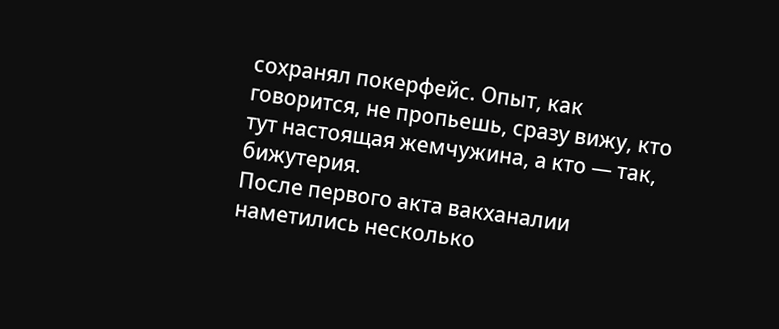сохранял покерфейс. Опыт, как говорится, не пропьешь, сразу вижу, кто тут настоящая жемчужина, а кто — так, бижутерия.
После первого акта вакханалии наметились несколько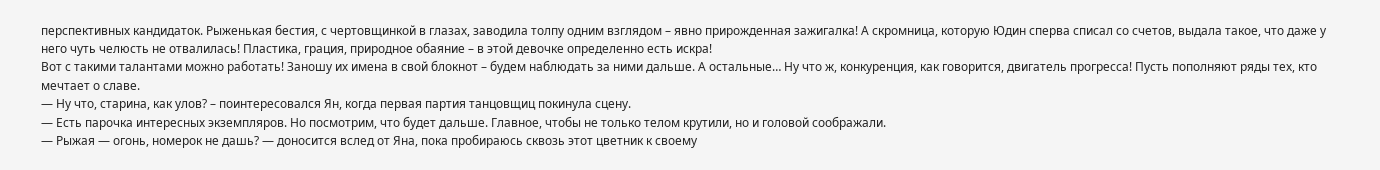перспективных кандидаток. Рыженькая бестия, с чертовщинкой в глазах, заводила толпу одним взглядом – явно прирожденная зажигалка! А скромница, которую Юдин сперва списал со счетов, выдала такое, что даже у него чуть челюсть не отвалилась! Пластика, грация, природное обаяние – в этой девочке определенно есть искра!
Вот с такими талантами можно работать! Заношу их имена в свой блокнот – будем наблюдать за ними дальше. А остальные… Ну что ж, конкуренция, как говорится, двигатель прогресса! Пусть пополняют ряды тех, кто мечтает о славе.
— Ну что, старина, как улов? – поинтересовался Ян, когда первая партия танцовщиц покинула сцену.
— Есть парочка интересных экземпляров. Но посмотрим, что будет дальше. Главное, чтобы не только телом крутили, но и головой соображали.
— Рыжая — огонь, номерок не дашь? — доносится вслед от Яна, пока пробираюсь сквозь этот цветник к своему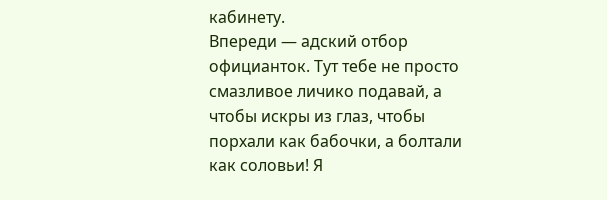кабинету.
Впереди — адский отбор официанток. Тут тебе не просто смазливое личико подавай, а чтобы искры из глаз, чтобы порхали как бабочки, а болтали как соловьи! Я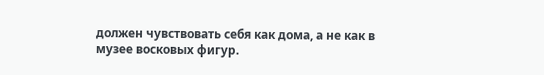должен чувствовать себя как дома, а не как в музее восковых фигур.